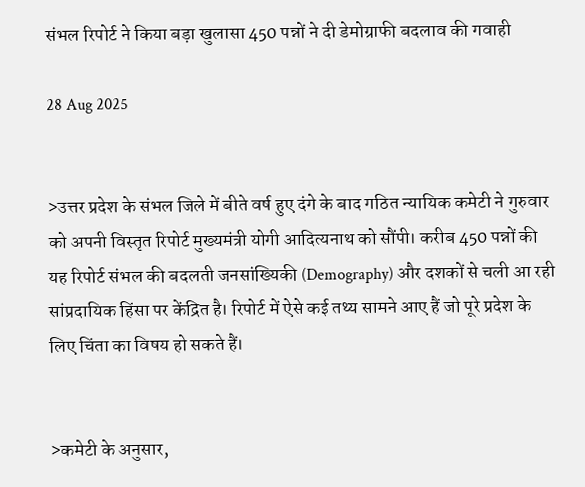संभल रिपोर्ट ने किया बड़ा खुलासा 450 पन्नों ने दी डेमोग्राफी बदलाव की गवाही

28 Aug 2025


>उत्तर प्रदेश के संभल जिले में बीते वर्ष हुए दंगे के बाद गठित न्यायिक कमेटी ने गुरुवार को अपनी विस्तृत रिपोर्ट मुख्यमंत्री योगी आदित्यनाथ को सौंपी। करीब 450 पन्नों की यह रिपोर्ट संभल की बदलती जनसांख्यिकी (Demography) और दशकों से चली आ रही सांप्रदायिक हिंसा पर केंद्रित है। रिपोर्ट में ऐसे कई तथ्य सामने आए हैं जो पूरे प्रदेश के लिए चिंता का विषय हो सकते हैं।


>कमेटी के अनुसार,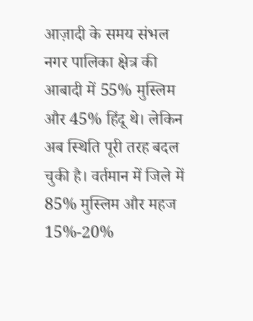आज़ादी के समय संभल नगर पालिका क्षेत्र की आबादी में 55% मुस्लिम और 45% हिंदू थे। लेकिन अब स्थिति पूरी तरह बदल चुकी है। वर्तमान में जिले में 85% मुस्लिम और महज 15%-20%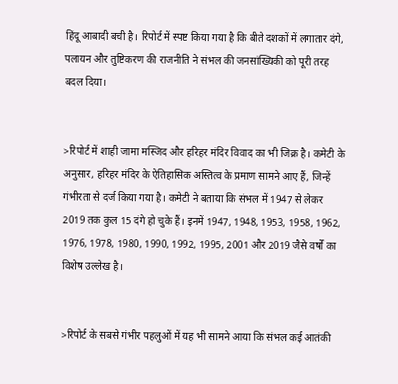हिंदू आबादी बची है। रिपोर्ट में स्पष्ट किया गया है कि बीते दशकों में लगातार दंगे, पलायन और तुष्टिकरण की राजनीति ने संभल की जनसांख्यिकी को पूरी तरह बदल दिया।


>रिपोर्ट में शाही जामा मस्जिद और हरिहर मंदिर विवाद का भी जिक्र है। कमेटी के अनुसार, हरिहर मंदिर के ऐतिहासिक अस्तित्व के प्रमाण सामने आए हैं, जिन्हें गंभीरता से दर्ज किया गया है। कमेटी ने बताया कि संभल में 1947 से लेकर 2019 तक कुल 15 दंगे हो चुके हैं। इनमें 1947, 1948, 1953, 1958, 1962, 1976, 1978, 1980, 1990, 1992, 1995, 2001 और 2019 जैसे वर्षों का विशेष उल्लेख है।


>रिपोर्ट के सबसे गंभीर पहलुओं में यह भी सामने आया कि संभल कई आतंकी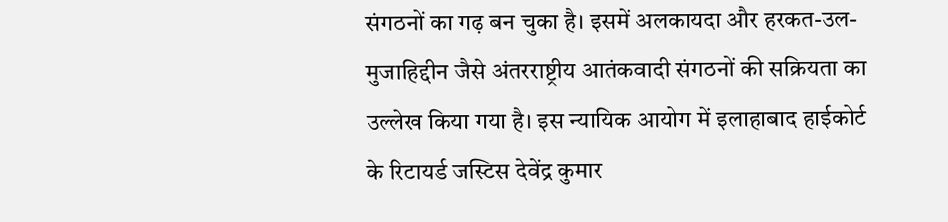संगठनों का गढ़ बन चुका है। इसमें अलकायदा और हरकत-उल-मुजाहिद्दीन जैसे अंतरराष्ट्रीय आतंकवादी संगठनों की सक्रियता का उल्लेख किया गया है। इस न्यायिक आयोग में इलाहाबाद हाईकोर्ट के रिटायर्ड जस्टिस देवेंद्र कुमार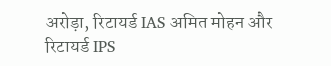अरोड़ा, रिटायर्ड IAS अमित मोहन और रिटायर्ड IPS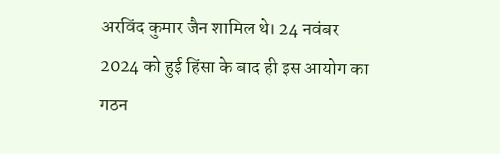अरविंद कुमार जैन शामिल थे। 24 नवंबर 2024 को हुई हिंसा के बाद ही इस आयोग का गठन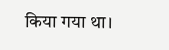किया गया था।